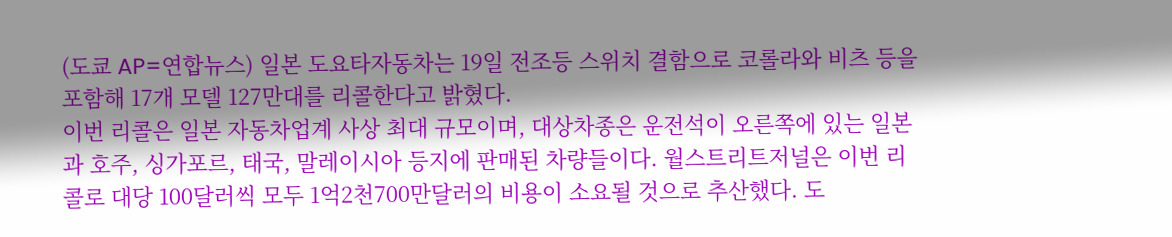(도쿄 AP=연합뉴스) 일본 도요타자동차는 19일 전조등 스위치 결함으로 코롤라와 비츠 등을 포함해 17개 모델 127만대를 리콜한다고 밝혔다.
이번 리콜은 일본 자동차업계 사상 최대 규모이며, 대상차종은 운전석이 오른쪽에 있는 일본과 호주, 싱가포르, 태국, 말레이시아 등지에 판매된 차량들이다. 월스트리트저널은 이번 리콜로 대당 100달러씩 모두 1억2천700만달러의 비용이 소요될 것으로 추산했다. 도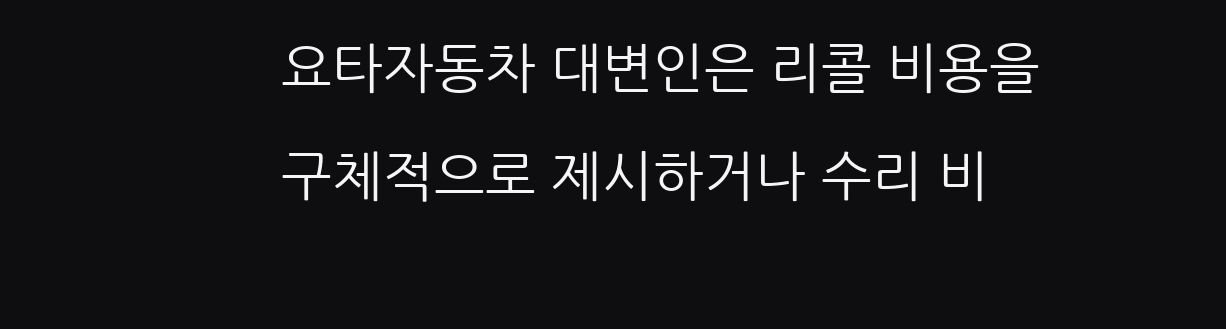요타자동차 대변인은 리콜 비용을 구체적으로 제시하거나 수리 비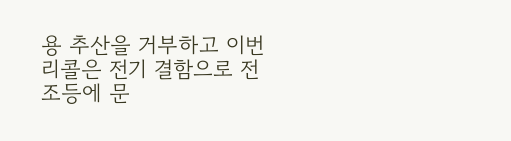용 추산을 거부하고 이번 리콜은 전기 결함으로 전조등에 문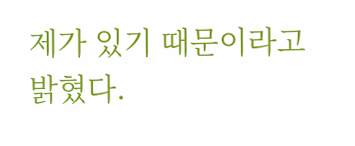제가 있기 때문이라고 밝혔다.